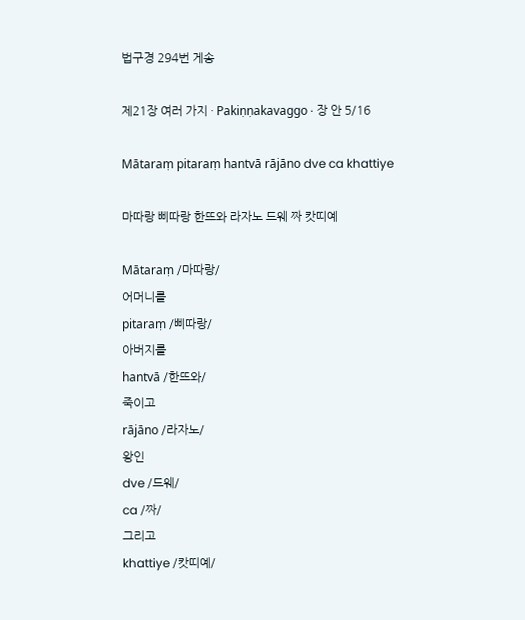법구경 294번 게송

제21장 여러 가지 · Pakiṇṇakavaggo · 장 안 5/16

Mātaraṃ pitaraṃ hantvā rājāno dve ca khattiye

마따랑 삐따랑 한뜨와 라자노 드웨 짜 캇띠예

Mātaraṃ /마따랑/
어머니를
pitaraṃ /삐따랑/
아버지를
hantvā /한뜨와/
죽이고
rājāno /라자노/
왕인
dve /드웨/
ca /짜/
그리고
khattiye /캇띠예/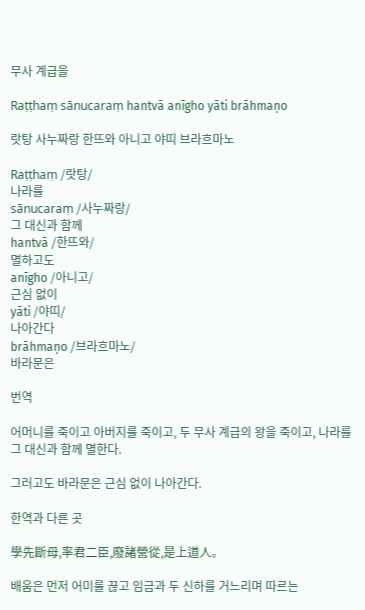무사 계급을

Raṭṭhaṃ sānucaraṃ hantvā anīgho yāti brāhmaṇo

랏탕 사누짜랑 한뜨와 아니고 야띠 브라흐마노

Raṭṭhaṃ /랏탕/
나라를
sānucaraṃ /사누짜랑/
그 대신과 함께
hantvā /한뜨와/
멸하고도
anīgho /아니고/
근심 없이
yāti /야띠/
나아간다
brāhmaṇo /브라흐마노/
바라문은

번역

어머니를 죽이고 아버지를 죽이고, 두 무사 계급의 왕을 죽이고, 나라를 그 대신과 함께 멸한다.

그러고도 바라문은 근심 없이 나아간다.

한역과 다른 곳

學先斷母,率君二臣,廢諸營從,是上道人。

배움은 먼저 어미를 끊고 임금과 두 신하를 거느리며 따르는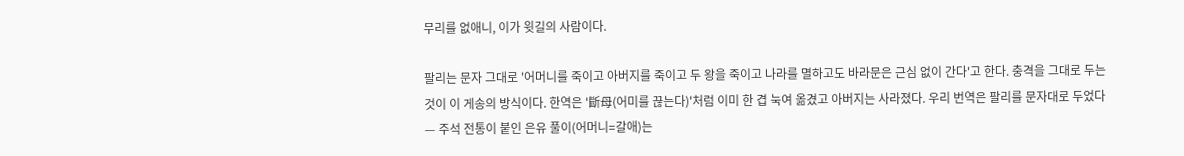무리를 없애니, 이가 윗길의 사람이다.

팔리는 문자 그대로 '어머니를 죽이고 아버지를 죽이고 두 왕을 죽이고 나라를 멸하고도 바라문은 근심 없이 간다'고 한다. 충격을 그대로 두는 것이 이 게송의 방식이다. 한역은 '斷母(어미를 끊는다)'처럼 이미 한 겹 눅여 옮겼고 아버지는 사라졌다. 우리 번역은 팔리를 문자대로 두었다 — 주석 전통이 붙인 은유 풀이(어머니=갈애)는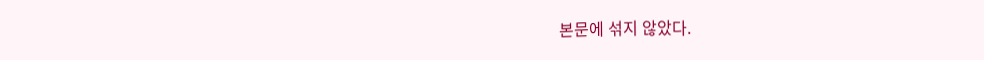본문에 섞지 않았다.